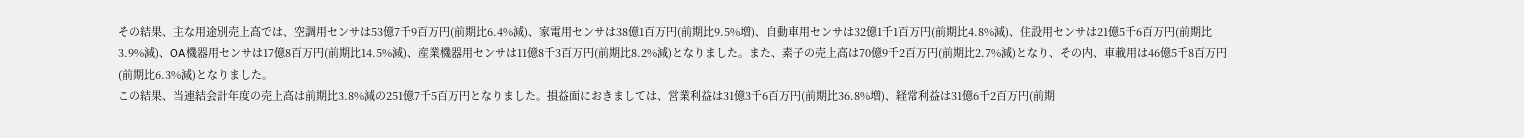その結果、主な用途別売上高では、空調用センサは53億7千9百万円(前期比6.4%減)、家電用センサは38億1百万円(前期比9.5%増)、自動車用センサは32億1千1百万円(前期比4.8%減)、住設用センサは21億5千6百万円(前期比3.9%減)、OA機器用センサは17億8百万円(前期比14.5%減)、産業機器用センサは11億8千3百万円(前期比8.2%減)となりました。また、素子の売上高は70億9千2百万円(前期比2.7%減)となり、その内、車載用は46億5千8百万円(前期比6.3%減)となりました。
この結果、当連結会計年度の売上高は前期比3.8%減の251億7千5百万円となりました。損益面におきましては、営業利益は31億3千6百万円(前期比36.8%増)、経常利益は31億6千2百万円(前期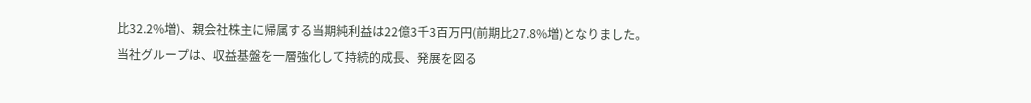比32.2%増)、親会社株主に帰属する当期純利益は22億3千3百万円(前期比27.8%増)となりました。
当社グループは、収益基盤を一層強化して持続的成長、発展を図る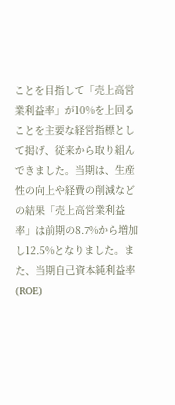ことを目指して「売上高営業利益率」が10%を上回ることを主要な経営指標として掲げ、従来から取り組んできました。当期は、生産性の向上や経費の削減などの結果「売上高営業利益率」は前期の8.7%から増加し12.5%となりました。また、当期自己資本純利益率(ROE)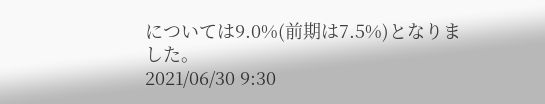については9.0%(前期は7.5%)となりました。
2021/06/30 9:30